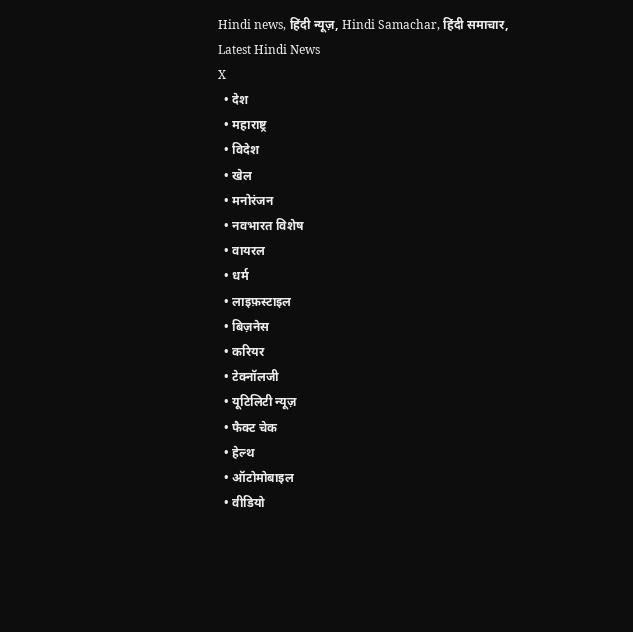Hindi news, हिंदी न्यूज़, Hindi Samachar, हिंदी समाचार, Latest Hindi News
X
  • देश
  • महाराष्ट्र
  • विदेश
  • खेल
  • मनोरंजन
  • नवभारत विशेष
  • वायरल
  • धर्म
  • लाइफ़स्टाइल
  • बिज़नेस
  • करियर
  • टेक्नॉलजी
  • यूटिलिटी न्यूज़
  • फैक्ट चेक
  • हेल्थ
  • ऑटोमोबाइल
  • वीडियो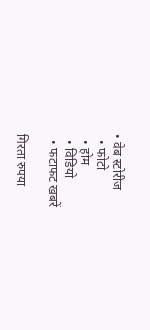• वेब स्टोरीज
  • फोटो
  • होम
  • विडियो
  • फटाफट खबरें

गिरता रुपया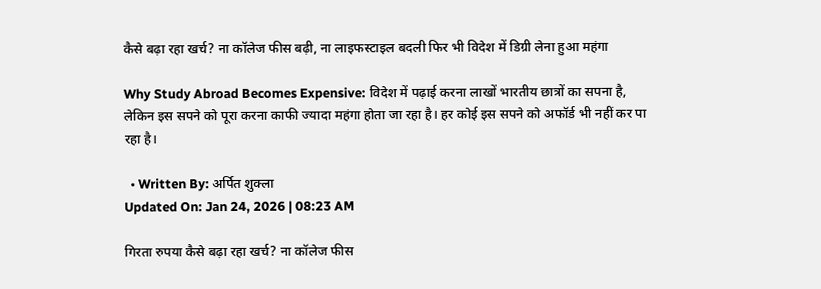कैसे बढ़ा रहा खर्च? ना कॉलेज फीस बढ़ी, ना लाइफस्टाइल बदली फिर भी विदेश में डिग्री लेना हुआ महंगा

Why Study Abroad Becomes Expensive: विदेश में पढ़ाई करना लाखों भारतीय छात्रों का सपना है, लेकिन इस सपने को पूरा करना काफी ज्यादा महंगा होता जा रहा है। हर कोई इस सपने को अफॉर्ड भी नहीं कर पा रहा है।

  • Written By: अर्पित शुक्ला
Updated On: Jan 24, 2026 | 08:23 AM

गिरता रुपया कैसे बढ़ा रहा खर्च? ना कॉलेज फीस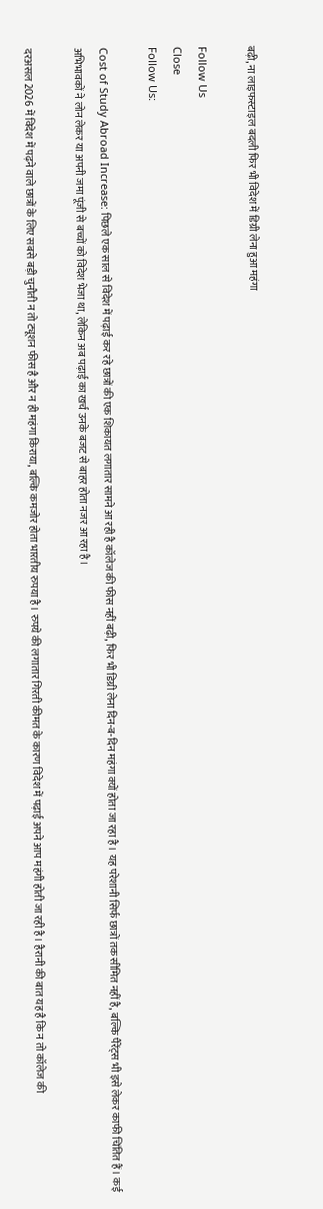बढ़ी, ना लाइफस्टाइल बदली फिर भी विदेश में डिग्री लेना हुआ महंगा

Follow Us
Close
Follow Us:

Cost of Study Abroad Increase: पिछले एक साल से विदेश में पढ़ाई कर रहे छात्रों की एक शिकायत लगातार सामने आ रही है कॉलेज की फीस नहीं बढ़ी, फिर भी डिग्री लेना दिन-ब-दिन महंगा क्यों होता जा रहा है। यह परेशानी सिर्फ छात्रों तक सीमित नहीं है, बल्कि पैरेंट्स भी इसे लेकर काफी चिंतित हैं। कई अभिभावकों ने लोन लेकर या अपनी जमा पूंजी से बच्चों को विदेश भेजा था, लेकिन अब पढ़ाई का खर्च उनके बजट से बाहर होता नजर आ रहा है।

दरअसल 2026 में विदेश में पढ़ने वाले छात्रों के लिए सबसे बड़ी चुनौती न तो ट्यूशन फीस है और न ही महंगा किराया, बल्कि कमजोर होता भारतीय रुपया है। रुपये की लगातार गिरती कीमत के कारण विदेश में पढ़ाई अपने आप महंगी होती जा रही है। हैरानी की बात यह है कि न तो कॉलेज की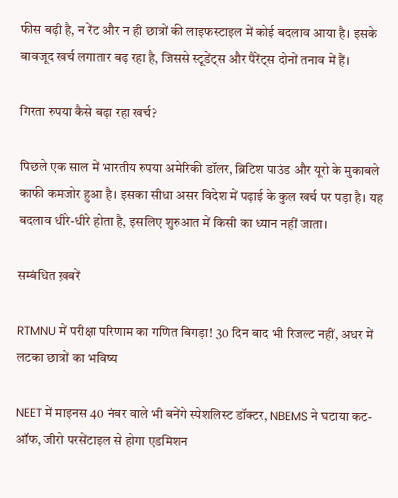फीस बढ़ी है, न रेंट और न ही छात्रों की लाइफस्टाइल में कोई बदलाव आया है। इसके बावजूद खर्च लगातार बढ़ रहा है, जिससे स्टूडेंट्स और पैरेंट्स दोनों तनाव में हैं।

गिरता रुपया कैसे बढ़ा रहा खर्च?

पिछले एक साल में भारतीय रुपया अमेरिकी डॉलर, ब्रिटिश पाउंड और यूरो के मुकाबले काफी कमजोर हुआ है। इसका सीधा असर विदेश में पढ़ाई के कुल खर्च पर पड़ा है। यह बदलाव धीरे-धीरे होता है, इसलिए शुरुआत में किसी का ध्यान नहीं जाता।

सम्बंधित ख़बरें

RTMNU में परीक्षा परिणाम का गणित बिगड़ा! 30 दिन बाद भी रिजल्ट नहीं, अधर में लटका छात्रों का भविष्य

NEET में माइनस 40 नंबर वाले भी बनेंगे स्पेशलिस्ट डॉक्टर, NBEMS ने घटाया कट-ऑफ, जीरो परसेंटाइल से होगा एडमिशन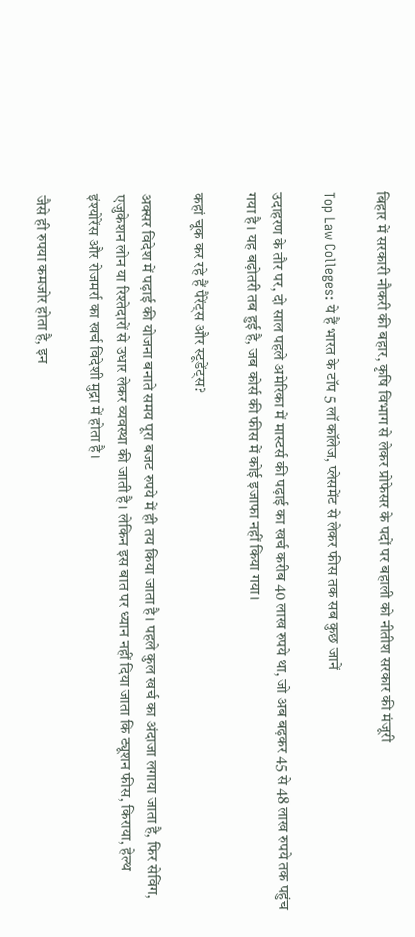बिहार में सरकारी नौकरी की बहार, कृषि विभाग से लेकर प्रोफेसर के पदों पर बहाली को नीतीश सरकार की मंजूरी

Top Law Colleges: ये हैं भारत के टॉप 5 लॉ कॉलेज, प्लेसमेंट से लेकर फीस तक सब कुछ जानें

उदाहरण के तौर पर, दो साल पहले अमेरिका में मास्टर्स की पढ़ाई का खर्च करीब 40 लाख रुपये था, जो अब बढ़कर 45 से 48 लाख रुपये तक पहुंच गया है। यह बढ़ोतरी तब हुई है, जब कोर्स की फीस में कोई इजाफा नहीं किया गया।

कहां चूक कर रहे हैं पैरेंट्स और स्टूडेंट्स?

अक्सर विदेश में पढ़ाई की योजना बनाते समय पूरा बजट रुपये में ही तय किया जाता है। पहले कुल खर्च का अंदाजा लगाया जाता है, फिर सेविंग, एजुकेशन लोन या रिश्तेदारों से उधार लेकर व्यवस्था की जाती है। लेकिन इस बात पर ध्यान नहीं दिया जाता कि ट्यूशन फीस, किराया, हेल्थ इंश्योरेंस और रोजमर्रा का खर्च विदेशी मुद्रा में होता है।

जैसे ही रुपया कमजोर होता है, इन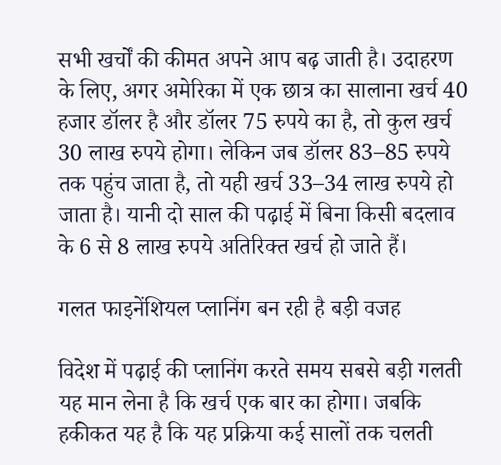सभी खर्चों की कीमत अपने आप बढ़ जाती है। उदाहरण के लिए, अगर अमेरिका में एक छात्र का सालाना खर्च 40 हजार डॉलर है और डॉलर 75 रुपये का है, तो कुल खर्च 30 लाख रुपये होगा। लेकिन जब डॉलर 83–85 रुपये तक पहुंच जाता है, तो यही खर्च 33–34 लाख रुपये हो जाता है। यानी दो साल की पढ़ाई में बिना किसी बदलाव के 6 से 8 लाख रुपये अतिरिक्त खर्च हो जाते हैं।

गलत फाइनेंशियल प्लानिंग बन रही है बड़ी वजह

विदेश में पढ़ाई की प्लानिंग करते समय सबसे बड़ी गलती यह मान लेना है कि खर्च एक बार का होगा। जबकि हकीकत यह है कि यह प्रक्रिया कई सालों तक चलती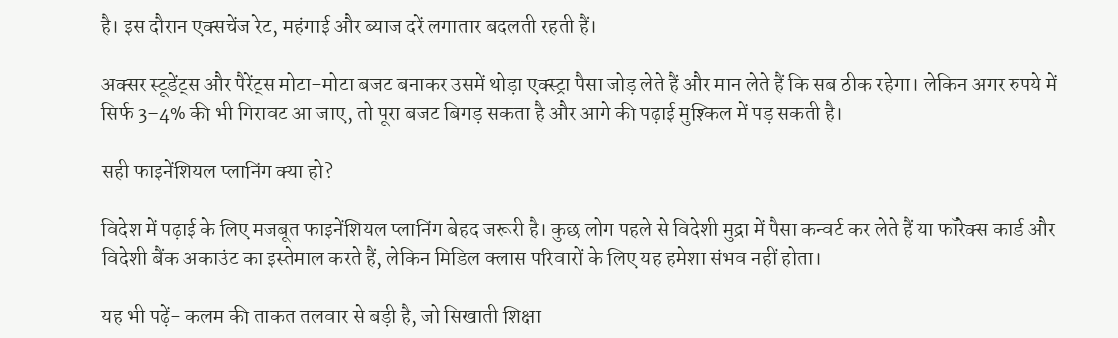है। इस दौरान एक्सचेंज रेट, महंगाई और ब्याज दरें लगातार बदलती रहती हैं।

अक्सर स्टूडेंट्स और पैरेंट्स मोटा-मोटा बजट बनाकर उसमें थोड़ा एक्स्ट्रा पैसा जोड़ लेते हैं और मान लेते हैं कि सब ठीक रहेगा। लेकिन अगर रुपये में सिर्फ 3–4% की भी गिरावट आ जाए, तो पूरा बजट बिगड़ सकता है और आगे की पढ़ाई मुश्किल में पड़ सकती है।

सही फाइनेंशियल प्लानिंग क्या हो?

विदेश में पढ़ाई के लिए मजबूत फाइनेंशियल प्लानिंग बेहद जरूरी है। कुछ लोग पहले से विदेशी मुद्रा में पैसा कन्वर्ट कर लेते हैं या फॉरेक्स कार्ड और विदेशी बैंक अकाउंट का इस्तेमाल करते हैं, लेकिन मिडिल क्लास परिवारों के लिए यह हमेशा संभव नहीं होता।

यह भी पढ़ें- कलम की ताकत तलवार से बड़ी है, जो सिखाती शिक्षा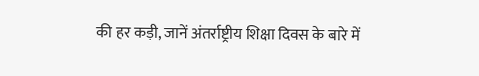की हर कड़ी, जानें अंतर्राष्ट्रीय शिक्षा दिवस के बारे में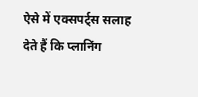ऐसे में एक्सपर्ट्स सलाह देते हैं कि प्लानिंग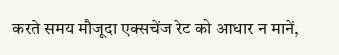करते समय मौजूदा एक्सचेंज रेट को आधार न मानें,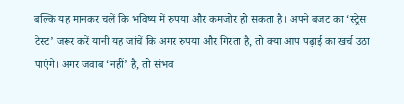बल्कि यह मानकर चलें कि भविष्य में रुपया और कमजोर हो सकता है। अपने बजट का ‘स्ट्रेस टेस्ट’ जरूर करें यानी यह जांचें कि अगर रुपया और गिरता है, तो क्या आप पढ़ाई का खर्च उठा पाएंगे। अगर जवाब ‘नहीं’ है, तो संभव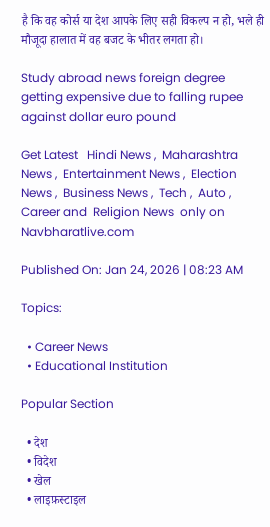है कि वह कोर्स या देश आपके लिए सही विकल्प न हो, भले ही मौजूदा हालात में वह बजट के भीतर लगता हो।

Study abroad news foreign degree getting expensive due to falling rupee against dollar euro pound

Get Latest   Hindi News ,  Maharashtra News ,  Entertainment News ,  Election News ,  Business News ,  Tech ,  Auto ,  Career and  Religion News  only on Navbharatlive.com

Published On: Jan 24, 2026 | 08:23 AM

Topics:

  • Career News
  • Educational Institution

Popular Section

  • देश
  • विदेश
  • खेल
  • लाइफ़स्टाइल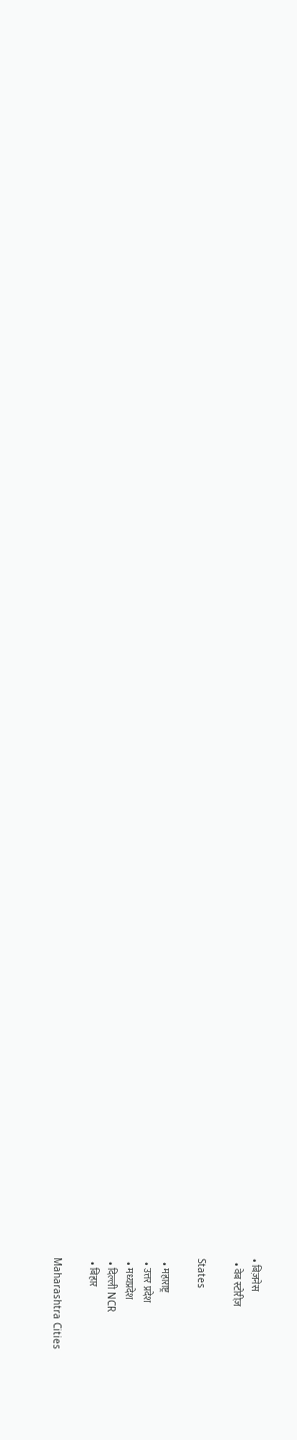• बिज़नेस
  • वेब स्टोरीज़

States

  • महाराष्ट्र
  • उत्तर प्रदेश
  • मध्यप्रदेश
  • दिल्ली NCR
  • बिहार

Maharashtra Cities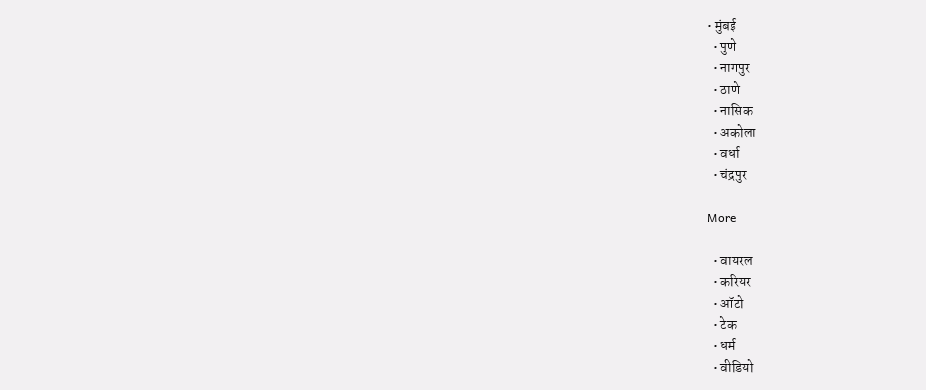• मुंबई
  • पुणे
  • नागपुर
  • ठाणे
  • नासिक
  • अकोला
  • वर्धा
  • चंद्रपुर

More

  • वायरल
  • करियर
  • ऑटो
  • टेक
  • धर्म
  • वीडियो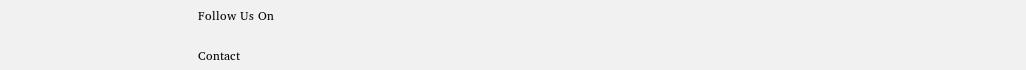Follow Us On

Contact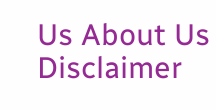Us About Us Disclaimer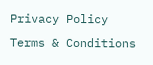Privacy Policy Terms & Conditions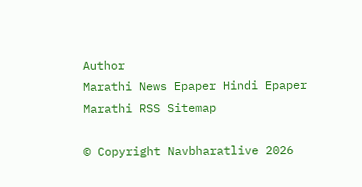Author
Marathi News Epaper Hindi Epaper Marathi RSS Sitemap

© Copyright Navbharatlive 2026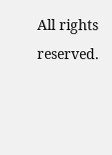All rights reserved.